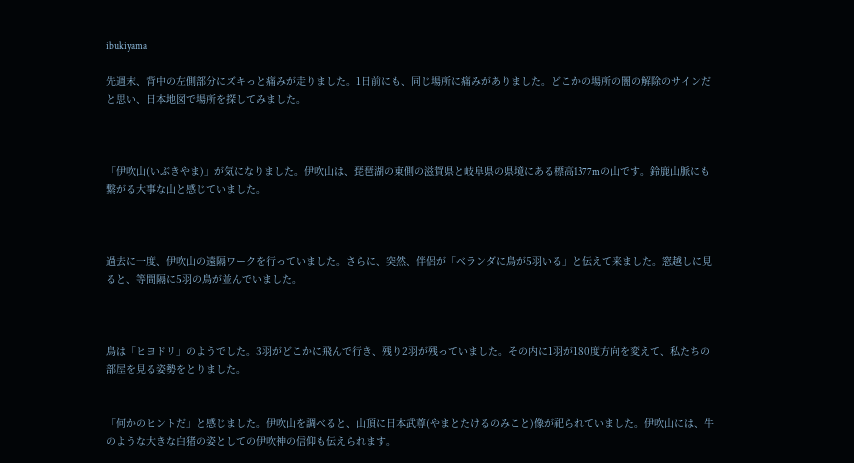ibukiyama

先週末、背中の左側部分にズキっと痛みが走りました。1日前にも、同じ場所に痛みがありました。どこかの場所の闇の解除のサインだと思い、日本地図で場所を探してみました。



「伊吹山(いぶきやま)」が気になりました。伊吹山は、琵琶湖の東側の滋賀県と岐阜県の県境にある標高1377mの山です。鈴鹿山脈にも繋がる大事な山と感じていました。



過去に一度、伊吹山の遠隔ワークを行っていました。さらに、突然、伴侶が「ベランダに鳥が5羽いる」と伝えて来ました。窓越しに見ると、等間隔に5羽の鳥が並んでいました。



鳥は「ヒヨドリ」のようでした。3羽がどこかに飛んで行き、残り2羽が残っていました。その内に1羽が180度方向を変えて、私たちの部屋を見る姿勢をとりました。


「何かのヒントだ」と感じました。伊吹山を調べると、山頂に日本武尊(やまとたけるのみこと)像が祀られていました。伊吹山には、牛のような大きな白猪の姿としての伊吹神の信仰も伝えられます。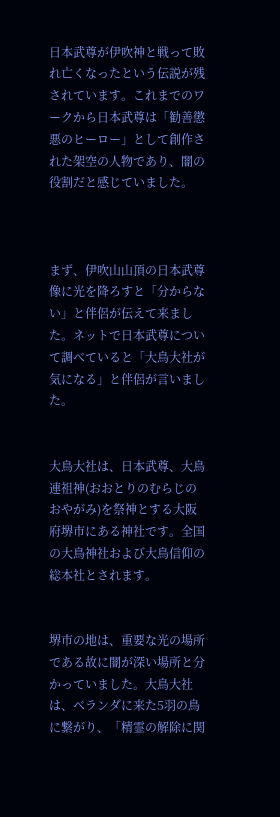日本武尊が伊吹神と戦って敗れ亡くなったという伝説が残されています。これまでのワークから日本武尊は「勧善懲悪のヒーロー」として創作された架空の人物であり、闇の役割だと感じていました。



まず、伊吹山山頂の日本武尊像に光を降ろすと「分からない」と伴侶が伝えて来ました。ネットで日本武尊について調べていると「大鳥大社が気になる」と伴侶が言いました。


大鳥大社は、日本武尊、大鳥連祖神(おおとりのむらじのおやがみ)を祭神とする大阪府堺市にある神社です。全国の大鳥神社および大鳥信仰の総本社とされます。


堺市の地は、重要な光の場所である故に闇が深い場所と分かっていました。大鳥大社は、ベランダに来た5羽の鳥に繋がり、「精霊の解除に関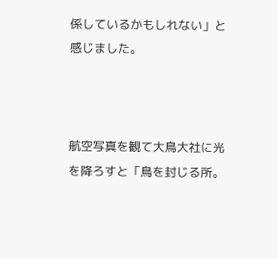係しているかもしれない」と感じました。



航空写真を観て大鳥大社に光を降ろすと「鳥を封じる所。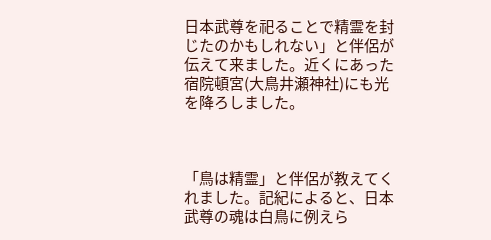日本武尊を祀ることで精霊を封じたのかもしれない」と伴侶が伝えて来ました。近くにあった宿院頓宮(大鳥井瀬神社)にも光を降ろしました。



「鳥は精霊」と伴侶が教えてくれました。記紀によると、日本武尊の魂は白鳥に例えら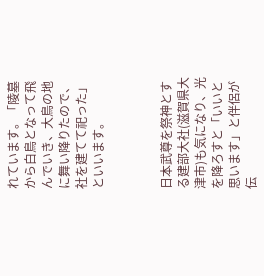れています。「陵墓から白鳥となって飛んでいき、大鳥の地に舞い降りたので、社を建てて祀った」といいます。



日本武尊を祭神とする建部大社(滋賀県大津市)も気になり、光を降ろすと「いいと思います」と伴侶が伝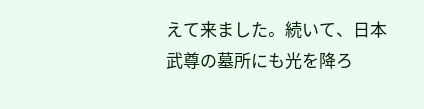えて来ました。続いて、日本武尊の墓所にも光を降ろ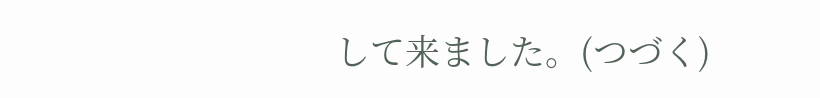して来ました。(つづく)